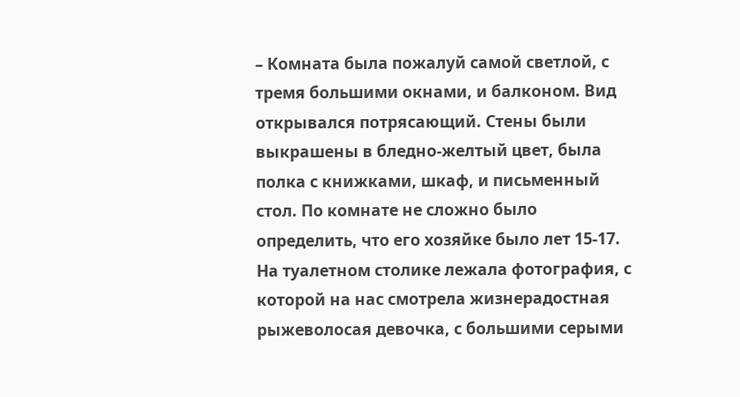– Комната была пожалуй самой светлой, с тремя большими окнами, и балконом. Вид открывался потрясающий. Стены были выкрашены в бледно-желтый цвет, была полка с книжками, шкаф, и письменный стол. По комнате не сложно было определить, что его хозяйке было лет 15-17. На туалетном столике лежала фотография, с которой на нас смотрела жизнерадостная рыжеволосая девочка, с большими серыми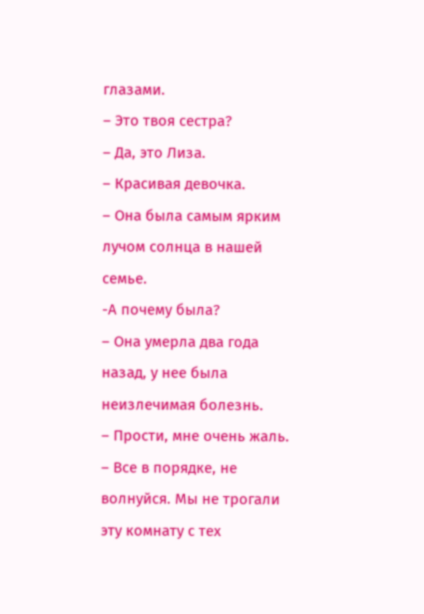глазами.
– Это твоя сестра?
– Да, это Лиза.
– Красивая девочка.
– Она была самым ярким лучом солнца в нашей семье.
-А почему была?
– Она умерла два года назад, у нее была неизлечимая болезнь.
– Прости, мне очень жаль.
– Все в порядке, не волнуйся. Мы не трогали эту комнату с тех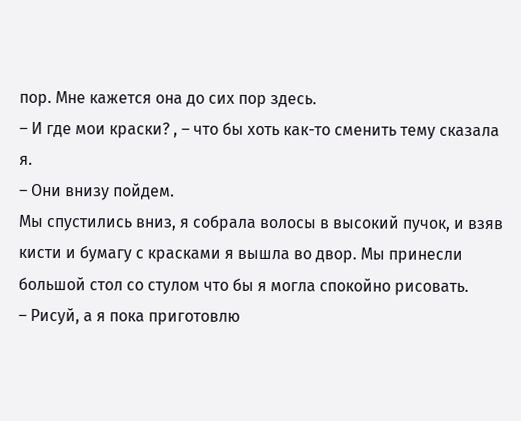пор. Мне кажется она до сих пор здесь.
– И где мои краски? , – что бы хоть как-то сменить тему сказала я.
– Они внизу пойдем.
Мы спустились вниз, я собрала волосы в высокий пучок, и взяв кисти и бумагу с красками я вышла во двор. Мы принесли большой стол со стулом что бы я могла спокойно рисовать.
– Рисуй, а я пока приготовлю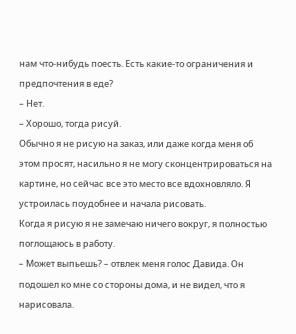нам что-нибудь поесть. Есть какие-то ограничения и предпочтения в еде?
– Нет.
– Хорошо, тогда рисуй.
Обычно я не рисую на заказ, или даже когда меня об этом просят, насильно я не могу сконцентрироваться на картине, но сейчас все это место все вдохновляло. Я устроилась поудобнее и начала рисовать.
Когда я рисую я не замечаю ничего вокруг, я полностью поглощаюсь в работу.
– Может выпьешь? – отвлек меня голос Давида. Он подошел ко мне со стороны дома, и не видел, что я нарисовала.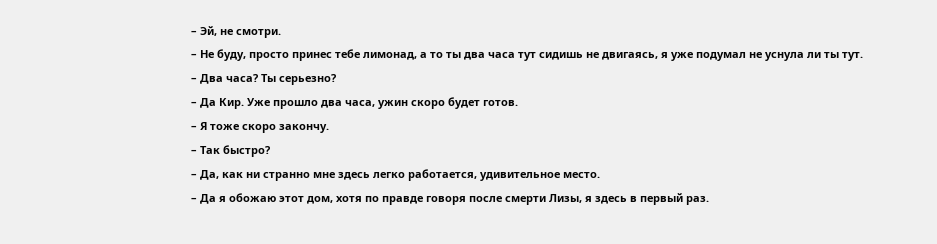– Эй, не смотри.
– Не буду, просто принес тебе лимонад, а то ты два часа тут сидишь не двигаясь, я уже подумал не уснула ли ты тут.
– Два часа? Ты серьезно?
– Да Кир. Уже прошло два часа, ужин скоро будет готов.
– Я тоже скоро закончу.
– Так быстро?
– Да, как ни странно мне здесь легко работается, удивительное место.
– Да я обожаю этот дом, хотя по правде говоря после смерти Лизы, я здесь в первый раз.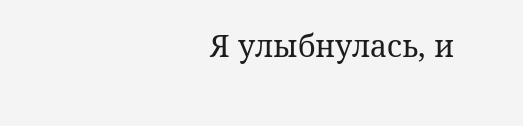Я улыбнулась, и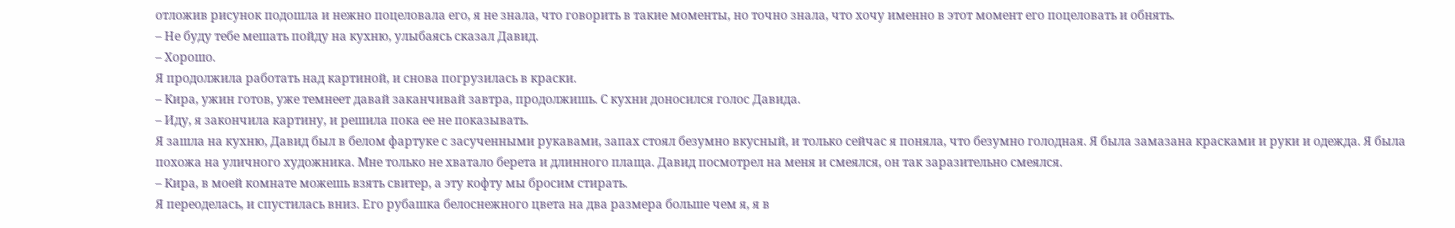отложив рисунок подошла и нежно поцеловала его, я не знала, что говорить в такие моменты, но точно знала, что хочу именно в этот момент его поцеловать и обнять.
– Не буду тебе мешать пойду на кухню, улыбаясь сказал Давид.
– Хорошо.
Я продолжила работать над картиной, и снова погрузилась в краски.
– Кира, ужин готов, уже темнеет давай заканчивай завтра, продолжишь. С кухни доносился голос Давида.
– Иду, я закончила картину, и решила пока ее не показывать.
Я зашла на кухню, Давид был в белом фартуке с засученными рукавами, запах стоял безумно вкусный, и только сейчас я поняла, что безумно голодная. Я была замазана красками и руки и одежда. Я была похожа на уличного художника. Мне только не хватало берета и длинного плаща. Давид посмотрел на меня и смеялся, он так заразительно смеялся.
– Кира, в моей комнате можешь взять свитер, а эту кофту мы бросим стирать.
Я переоделась, и спустилась вниз. Его рубашка белоснежного цвета на два размера больше чем я, я в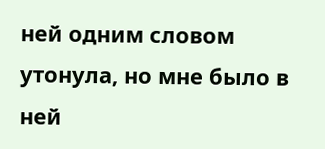ней одним словом утонула, но мне было в ней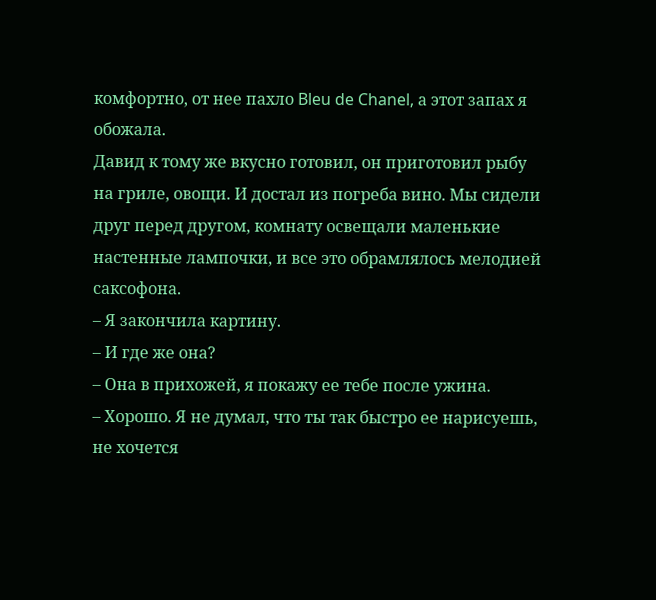комфортно, от нее пахло Bleu de Chanel, а этот запах я обожала.
Давид к тому же вкусно готовил, он приготовил рыбу на гриле, овощи. И достал из погреба вино. Мы сидели друг перед другом, комнату освещали маленькие настенные лампочки, и все это обрамлялось мелодией саксофона.
– Я закончила картину.
– И где же она?
– Она в прихожей, я покажу ее тебе после ужина.
– Хорошо. Я не думал, что ты так быстро ее нарисуешь, не хочется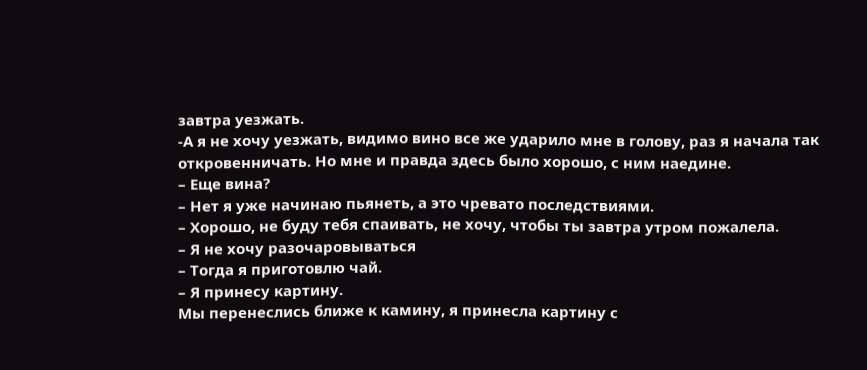завтра уезжать.
-А я не хочу уезжать, видимо вино все же ударило мне в голову, раз я начала так откровенничать. Но мне и правда здесь было хорошо, с ним наедине.
– Еще вина?
– Нет я уже начинаю пьянеть, а это чревато последствиями.
– Хорошо, не буду тебя спаивать, не хочу, чтобы ты завтра утром пожалела.
– Я не хочу разочаровываться
– Тогда я приготовлю чай.
– Я принесу картину.
Мы перенеслись ближе к камину, я принесла картину с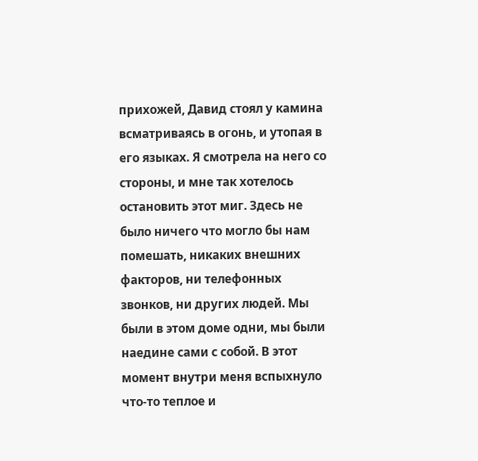прихожей, Давид стоял у камина всматриваясь в огонь, и утопая в его языках. Я смотрела на него со стороны, и мне так хотелось остановить этот миг. Здесь не было ничего что могло бы нам помешать, никаких внешних факторов, ни телефонных звонков, ни других людей. Мы были в этом доме одни, мы были наедине сами с собой. В этот момент внутри меня вспыхнуло что-то теплое и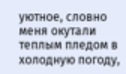уютное, словно меня окутали теплым пледом в холодную погоду,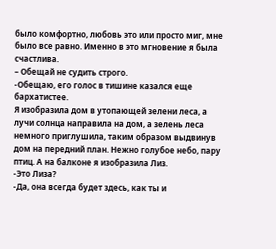было комфортно, любовь это или просто миг, мне было все равно. Именно в это мгновение я была счастлива.
– Обещай не судить строго.
-Обещаю, его голос в тишине казался еще бархатистее.
Я изобразила дом в утопающей зелени леса, а лучи солнца направила на дом, а зелень леса немного приглушила, таким образом выдвинув дом на передний план. Нежно голубое небо, пару птиц. А на балконе я изобразила Лиз.
-Это Лиза?
-Да, она всегда будет здесь, как ты и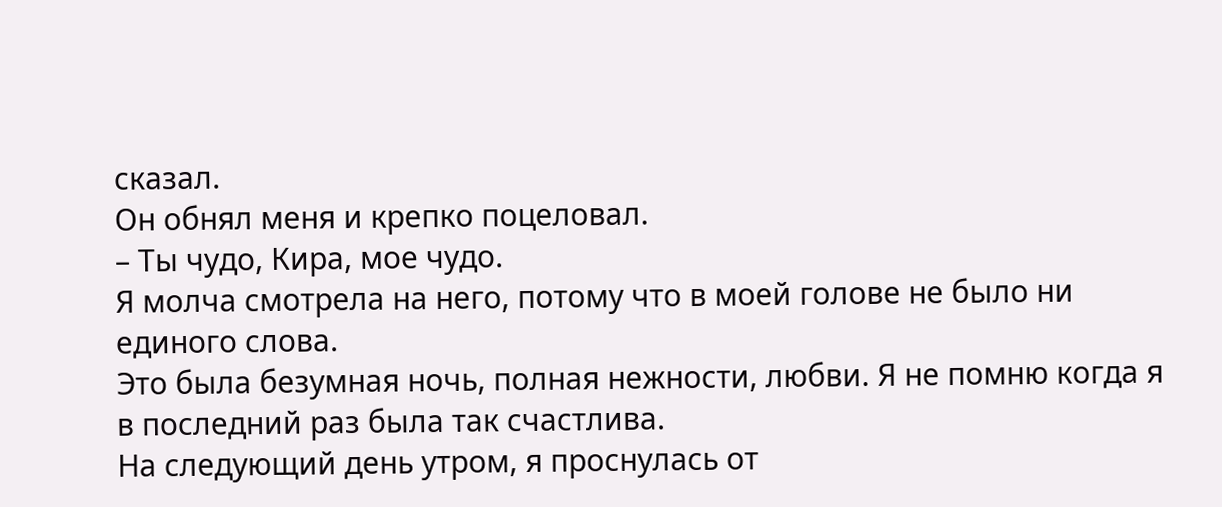сказал.
Он обнял меня и крепко поцеловал.
– Ты чудо, Кира, мое чудо.
Я молча смотрела на него, потому что в моей голове не было ни единого слова.
Это была безумная ночь, полная нежности, любви. Я не помню когда я в последний раз была так счастлива.
На следующий день утром, я проснулась от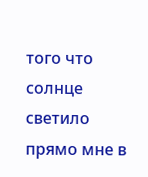того что солнце светило прямо мне в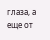глаза, а еще от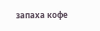запаха кофе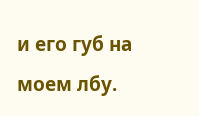и его губ на моем лбу.